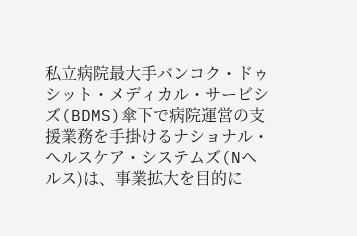私立病院最大手バンコク・ドゥシット・メディカル・サービシズ(BDMS)傘下で病院運営の支援業務を手掛けるナショナル・ヘルスケア・システムズ(Nヘルス)は、事業拡大を目的に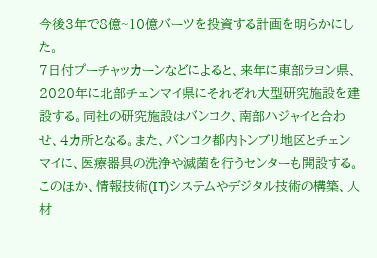今後3年で8億~10億バーツを投資する計画を明らかにした。
7日付プーチャッカーンなどによると、来年に東部ラヨン県、2020年に北部チェンマイ県にそれぞれ大型研究施設を建設する。同社の研究施設はバンコク、南部ハジャイと合わせ、4カ所となる。また、バンコク都内トンブリ地区とチェンマイに、医療器具の洗浄や滅菌を行うセンターも開設する。
このほか、情報技術(IT)システムやデジタル技術の構築、人材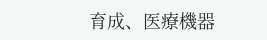育成、医療機器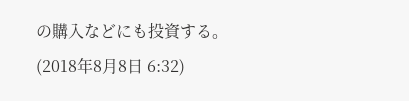の購入などにも投資する。
(2018年8月8日 6:32)